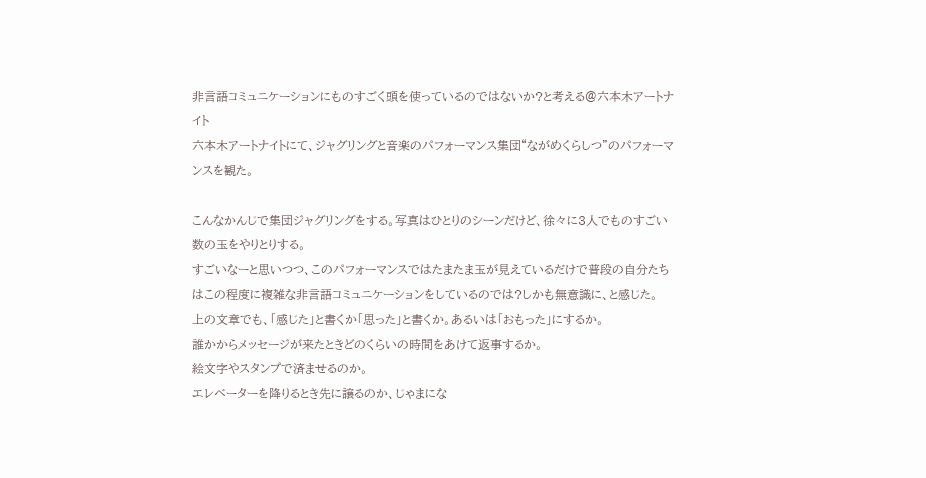非言語コミュニケーションにものすごく頭を使っているのではないか?と考える@六本木アートナイト
六本木アートナイトにて、ジャグリングと音楽のパフォーマンス集団“ながめくらしつ”のパフォーマンスを観た。

こんなかんじで集団ジャグリングをする。写真はひとりのシーンだけど、徐々に3人でものすごい数の玉をやりとりする。
すごいなーと思いつつ、このパフォーマンスではたまたま玉が見えているだけで普段の自分たちはこの程度に複雑な非言語コミュニケーションをしているのでは?しかも無意識に、と感じた。
上の文章でも、「感じた」と書くか「思った」と書くか。あるいは「おもった」にするか。
誰かからメッセージが来たときどのくらいの時間をあけて返事するか。
絵文字やスタンプで済ませるのか。
エレベーターを降りるとき先に譲るのか、じゃまにな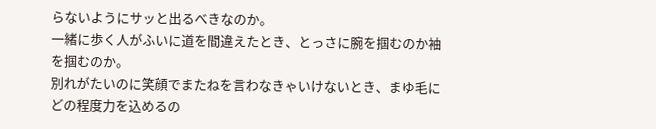らないようにサッと出るべきなのか。
一緒に歩く人がふいに道を間違えたとき、とっさに腕を掴むのか袖を掴むのか。
別れがたいのに笑顔でまたねを言わなきゃいけないとき、まゆ毛にどの程度力を込めるの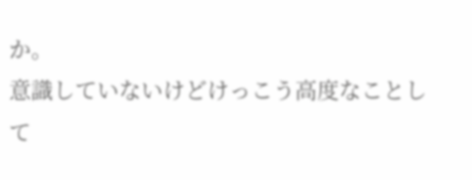か。
意識していないけどけっこう高度なことして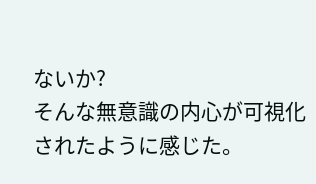ないか?
そんな無意識の内心が可視化されたように感じた。